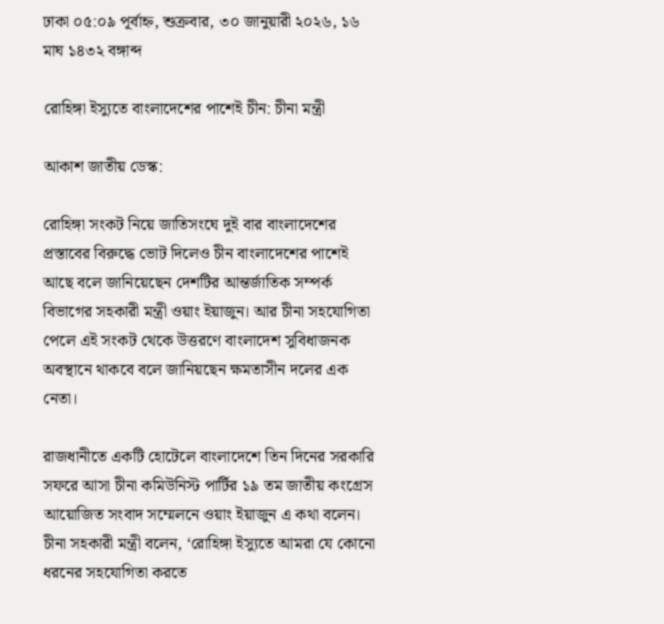ঢাকা ০৫:০৯ পূর্বাহ্ন, শুক্রবার, ৩০ জানুয়ারী ২০২৬, ১৬ মাঘ ১৪৩২ বঙ্গাব্দ

রোহিঙ্গা ইস্যুতে বাংলাদেশের পাশেই চীন: চীনা মন্ত্রী

আকাশ জাতীয় ডেস্ক:

রোহিঙ্গা সংকট নিয়ে জাতিসংঘে দুই বার বাংলাদেশের প্রস্তাবের বিরুদ্ধে ভোট দিলেও চীন বাংলাদেশের পাশেই আছে বলে জানিয়েছেন দেশটির আন্তর্জাতিক সম্পর্ক বিভাগের সহকারী মন্ত্রী ওয়াং ইয়াজুন। আর চীনা সহযোগিতা পেলে এই সংকট থেকে উত্তরণে বাংলাদেশ সুবিধাজনক অবস্থানে থাকবে বলে জানিয়ছেন ক্ষমতাসীন দলের এক নেতা।

রাজধানীতে একটি হোটেলে বাংলাদেশে তিন দিনের সরকারি সফরে আসা চীনা কমিউনিস্ট পার্টির ১৯ তম জাতীয় কংগ্রেস আয়োজিত সংবাদ সম্মেলনে ওয়াং ইয়াজুন এ কথা বলেন। চীনা সহকারী মন্ত্রী বলেন, ‘রোহিঙ্গা ইস্যুতে আমরা যে কোনো ধরনের সহযোগিতা করতে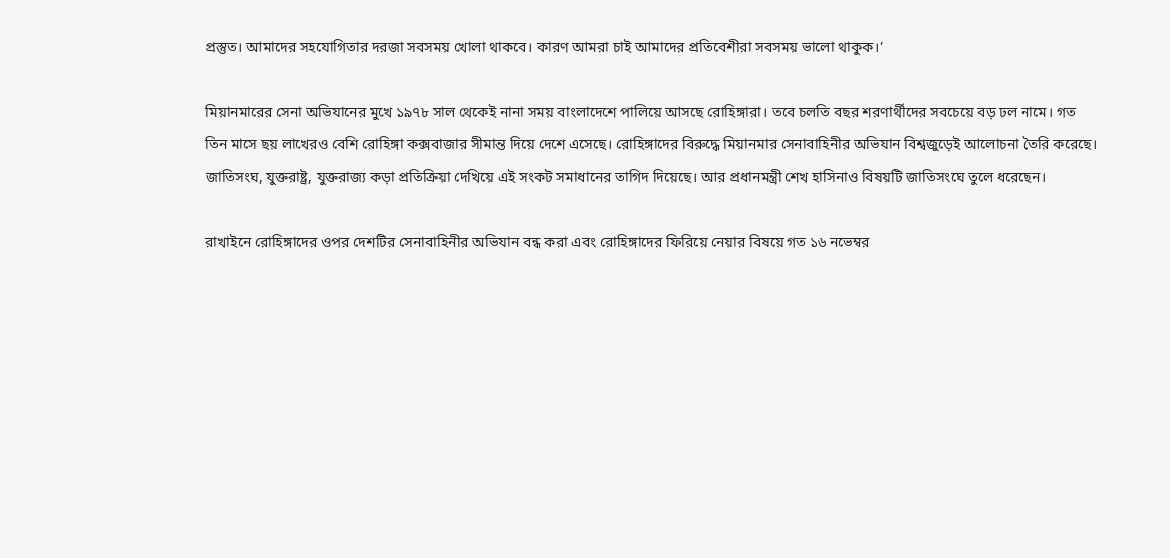প্রস্তুত। আমাদের সহযোগিতার দরজা সবসময় খোলা থাকবে। কারণ আমরা চাই আমাদের প্রতিবেশীরা সবসময় ভালো থাকুক।’

মিয়ানমারের সেনা অভিযানের ‍মুখে ১৯৭৮ সাল থেকেই নানা সময় বাংলাদেশে পালিয়ে আসছে রোহিঙ্গারা। তবে চলতি বছর শরণার্থীদের সবচেয়ে বড় ঢল নামে। গত তিন মাসে ছয় লাখেরও বেশি রোহিঙ্গা কক্সবাজার সীমান্ত দিয়ে দেশে এসেছে। রোহিঙ্গাদের বিরুদ্ধে মিয়ানমার সেনাবাহিনীর অভিযান বিশ্বজুড়েই আলোচনা তৈরি করেছে। জাতিসংঘ, যুক্তরাষ্ট্র, যুক্তরাজ্য কড়া প্রতিক্রিয়া দেখিয়ে এই সংকট সমাধানের তাগিদ দিয়েছে। আর প্রধানমন্ত্রী শেখ হাসিনাও বিষয়টি জাতিসংঘে তুলে ধরেছেন।

রাখাইনে রোহিঙ্গাদের ওপর দেশটির সেনাবাহিনীর অভিযান বন্ধ করা এবং রোহিঙ্গাদের ফিরিয়ে নেয়ার বিষয়ে গত ১৬ নভেম্বর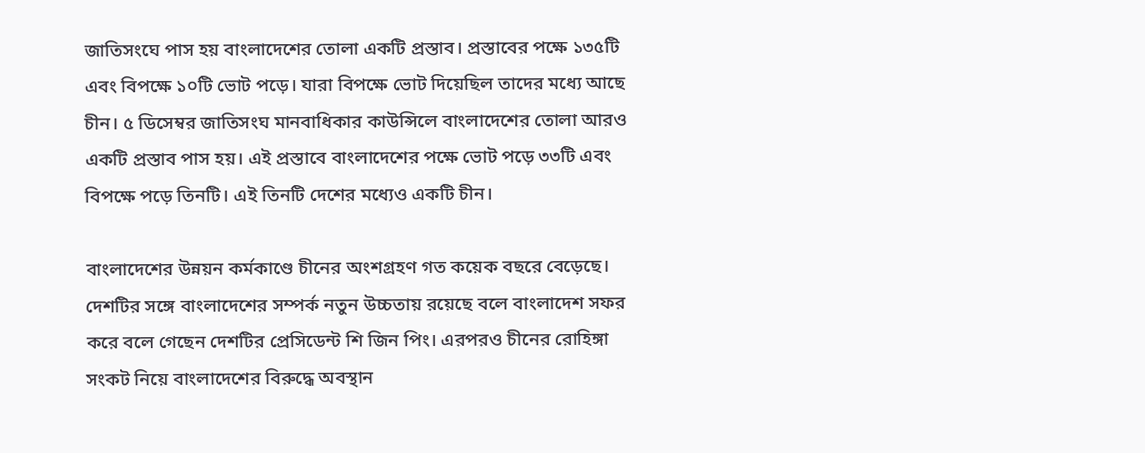জাতিসংঘে পাস হয় বাংলাদেশের তোলা একটি প্রস্তাব। প্রস্তাবের পক্ষে ১৩৫টি এবং বিপক্ষে ১০টি ভোট পড়ে। যারা বিপক্ষে ভোট দিয়েছিল তাদের মধ্যে আছে চীন। ৫ ডিসেম্বর জাতিসংঘ মানবাধিকার কাউন্সিলে বাংলাদেশের তোলা আরও একটি প্রস্তাব পাস হয়। এই প্রস্তাবে বাংলাদেশের পক্ষে ভোট পড়ে ৩৩টি এবং বিপক্ষে পড়ে তিনটি। এই তিনটি দেশের মধ্যেও একটি চীন।

বাংলাদেশের উন্নয়ন কর্মকাণ্ডে চীনের অংশগ্রহণ গত কয়েক বছরে বেড়েছে। দেশটির সঙ্গে বাংলাদেশের সম্পর্ক নতুন উচ্চতায় রয়েছে বলে বাংলাদেশ সফর করে বলে গেছেন দেশটির প্রেসিডেন্ট শি জিন পিং। এরপরও চীনের রোহিঙ্গা সংকট নিয়ে বাংলাদেশের বিরুদ্ধে অবস্থান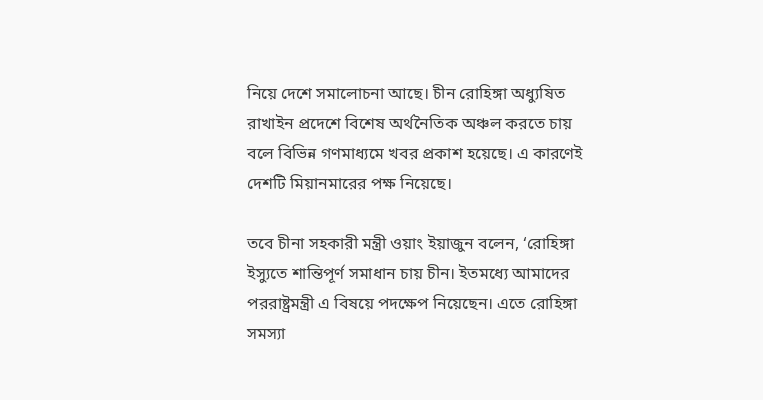নিয়ে দেশে সমালোচনা আছে। চীন রোহিঙ্গা অধ্যুষিত রাখাইন প্রদেশে বিশেষ অর্থনৈতিক অঞ্চল করতে চায় বলে বিভিন্ন গণমাধ্যমে খবর প্রকাশ হয়েছে। এ কারণেই দেশটি মিয়ানমারের পক্ষ নিয়েছে।

তবে চীনা সহকারী মন্ত্রী ওয়াং ইয়াজুন বলেন, ‘রোহিঙ্গা ইস্যুতে শান্তিপূর্ণ সমাধান চায় চীন। ইতমধ্যে আমাদের পররাষ্ট্রমন্ত্রী এ বিষয়ে পদক্ষেপ নিয়েছেন। এতে রোহিঙ্গা সমস্যা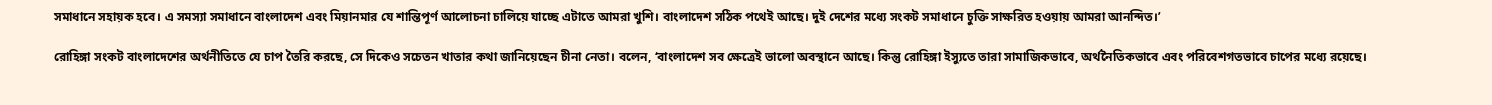সমাধানে সহায়ক হবে। এ সমস্যা সমাধানে বাংলাদেশ এবং মিয়ানমার যে শান্তিপূর্ণ আলোচনা চালিয়ে যাচ্ছে এটাতে আমরা খুশি। বাংলাদেশ সঠিক পথেই আছে। দুই দেশের মধ্যে সংকট সমাধানে চুক্তি সাক্ষরিত হওয়ায় আমরা আনন্দিত।’

রোহিঙ্গা সংকট বাংলাদেশের অর্থনীতিতে যে চাপ তৈরি করছে, সে দিকেও সচেতন খাতার কথা জানিয়েছেন চীনা নেতা। বলেন, ‘বাংলাদেশ সব ক্ষেত্রেই ভালো অবস্থানে আছে। কিন্তু রোহিঙ্গা ইস্যুতে তারা সামাজিকভাবে, অর্থনৈতিকভাবে এবং পরিবেশগতভাবে চাপের মধ্যে রয়েছে।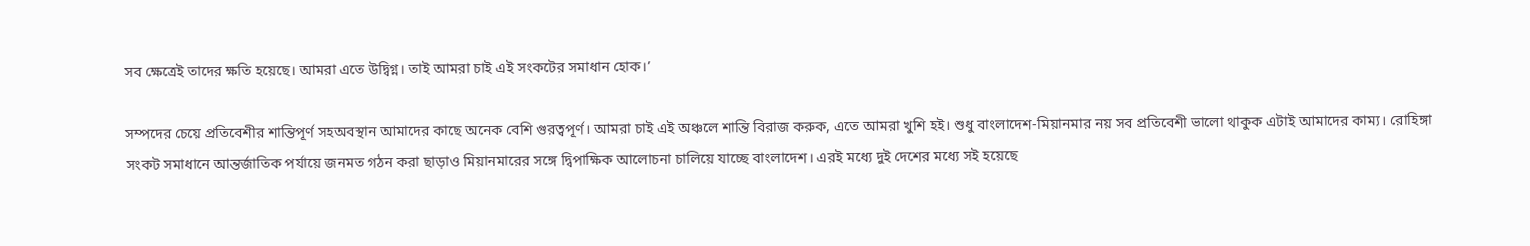সব ক্ষেত্রেই তাদের ক্ষতি হয়েছে। আমরা এতে উদ্বিগ্ন। তাই আমরা চাই এই সংকটের সমাধান হোক।’

সম্পদের চেয়ে প্রতিবেশীর শান্তিপূর্ণ সহঅবস্থান আমাদের কাছে অনেক বেশি গুরত্বপূর্ণ। আমরা চাই এই অঞ্চলে শান্তি বিরাজ করুক, এতে আমরা খুশি হই। শুধু বাংলাদেশ-মিয়ানমার নয় সব প্রতিবেশী ভালো থাকুক এটাই আমাদের কাম্য। রোহিঙ্গা সংকট সমাধানে আন্তর্জাতিক পর্যায়ে জনমত গঠন করা ছাড়াও মিয়ানমারের সঙ্গে দ্বিপাক্ষিক আলোচনা চালিয়ে যাচ্ছে বাংলাদেশ। এরই মধ্যে দুই দেশের মধ্যে সই হয়েছে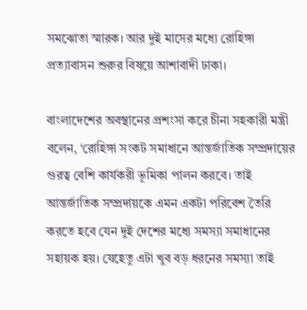সমঝোতা স্মারক। আর দুই মাসের মধ্যে রোহিঙ্গা প্রত্যাবাসন শুরুর বিষয়ে আশাবাদী ঢাকা।

বাংলাদেশের অবস্থানের প্রশংসা করে চীনা সহকারী মন্ত্রী বলেন, ‘রোহিঙ্গা সংকট সমাধানে আন্তর্জাতিক সম্প্রদায়ের গুরত্ব বেশি কার্যকরী ভূমিকা পালন করবে। তাই আন্তর্জাতিক সম্প্রদায়কে এমন একটা পরিবেশ তৈরি করতে হবে যেন দুই দেশের মধ্যে সমস্যা সমাধানের সহায়ক হয়। যেহেতু এটা খুব বড় ধরনের সমস্যা তাই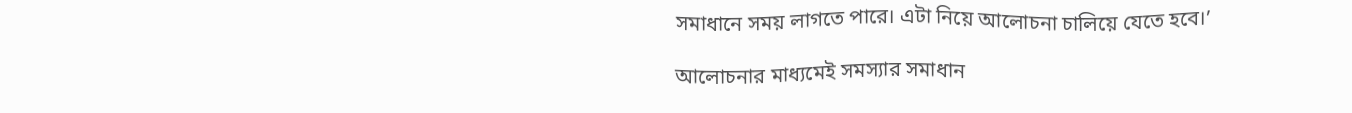সমাধানে সময় লাগতে পারে। এটা নিয়ে আলোচনা চালিয়ে যেতে হবে।’

আলোচনার মাধ্যমেই সমস্যার সমাধান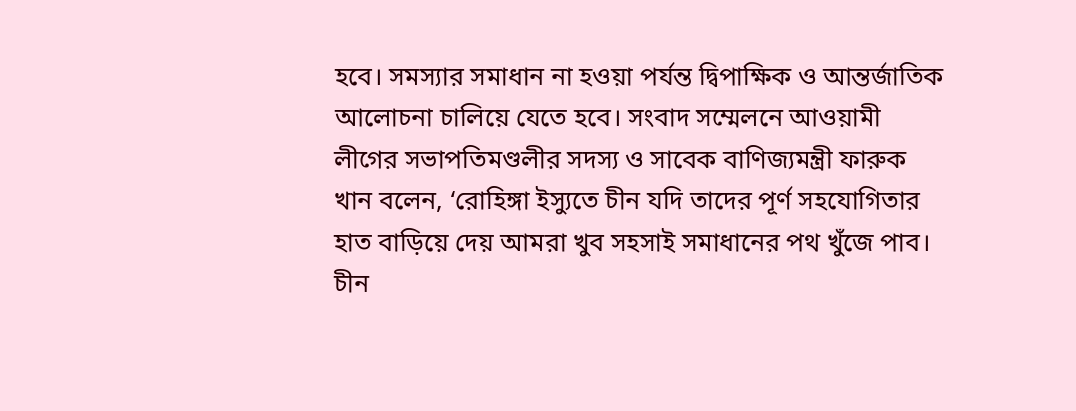হবে। সমস্যার সমাধান না হওয়া পর্যন্ত দ্বিপাক্ষিক ও আন্তর্জাতিক আলোচনা চালিয়ে যেতে হবে। সংবাদ সম্মেলনে আওয়ামী লীগের সভাপতিমণ্ডলীর সদস্য ও সাবেক বাণিজ্যমন্ত্রী ফারুক খান বলেন, ‘রোহিঙ্গা ইস্যুতে চীন যদি তাদের পূর্ণ সহযোগিতার হাত বাড়িয়ে দেয় আমরা খুব সহসাই সমাধানের পথ খুঁজে পাব। চীন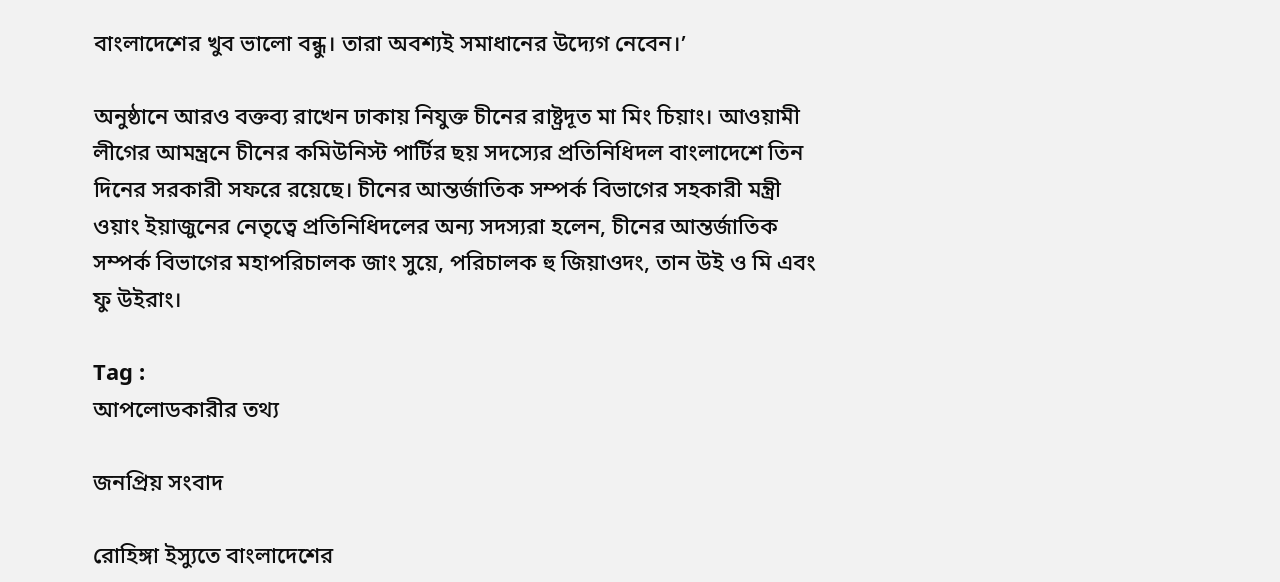বাংলাদেশের খুব ভালো বন্ধু। তারা অবশ্যই সমাধানের উদ্যেগ নেবেন।’

অনুষ্ঠানে আরও বক্তব্য রাখেন ঢাকায় নিযুক্ত চীনের রাষ্ট্রদূত মা মিং চিয়াং। আওয়ামী লীগের আমন্ত্রনে চীনের কমিউনিস্ট পার্টির ছয় সদস্যের প্রতিনিধিদল বাংলাদেশে তিন দিনের সরকারী সফরে রয়েছে। চীনের আন্তর্জাতিক সম্পর্ক বিভাগের সহকারী মন্ত্রী ওয়াং ইয়াজুনের নেতৃত্বে প্রতিনিধিদলের অন্য সদস্যরা হলেন, চীনের আন্তর্জাতিক সম্পর্ক বিভাগের মহাপরিচালক জাং সুয়ে, পরিচালক হু জিয়াওদং, তান উই ও মি এবং ফু উইরাং।

Tag :
আপলোডকারীর তথ্য

জনপ্রিয় সংবাদ

রোহিঙ্গা ইস্যুতে বাংলাদেশের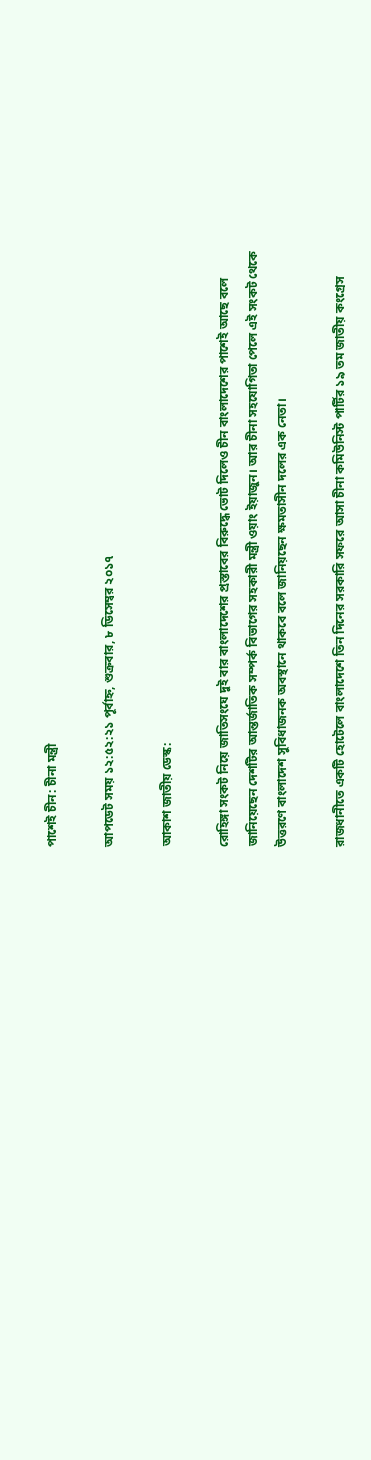পাশেই চীন: চীনা মন্ত্রী

আপডেট সময় ১২:৫২:২১ পূর্বাহ্ন, শুক্রবার, ৮ ডিসেম্বর ২০১৭

আকাশ জাতীয় ডেস্ক:

রোহিঙ্গা সংকট নিয়ে জাতিসংঘে দুই বার বাংলাদেশের প্রস্তাবের বিরুদ্ধে ভোট দিলেও চীন বাংলাদেশের পাশেই আছে বলে জানিয়েছেন দেশটির আন্তর্জাতিক সম্পর্ক বিভাগের সহকারী মন্ত্রী ওয়াং ইয়াজুন। আর চীনা সহযোগিতা পেলে এই সংকট থেকে উত্তরণে বাংলাদেশ সুবিধাজনক অবস্থানে থাকবে বলে জানিয়ছেন ক্ষমতাসীন দলের এক নেতা।

রাজধানীতে একটি হোটেলে বাংলাদেশে তিন দিনের সরকারি সফরে আসা চীনা কমিউনিস্ট পার্টির ১৯ তম জাতীয় কংগ্রেস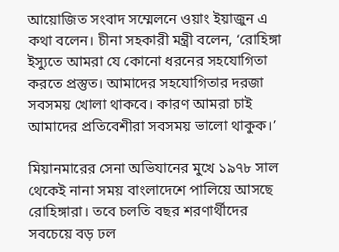আয়োজিত সংবাদ সম্মেলনে ওয়াং ইয়াজুন এ কথা বলেন। চীনা সহকারী মন্ত্রী বলেন, ‘রোহিঙ্গা ইস্যুতে আমরা যে কোনো ধরনের সহযোগিতা করতে প্রস্তুত। আমাদের সহযোগিতার দরজা সবসময় খোলা থাকবে। কারণ আমরা চাই আমাদের প্রতিবেশীরা সবসময় ভালো থাকুক।’

মিয়ানমারের সেনা অভিযানের ‍মুখে ১৯৭৮ সাল থেকেই নানা সময় বাংলাদেশে পালিয়ে আসছে রোহিঙ্গারা। তবে চলতি বছর শরণার্থীদের সবচেয়ে বড় ঢল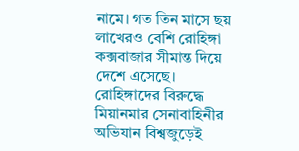নামে। গত তিন মাসে ছয় লাখেরও বেশি রোহিঙ্গা কক্সবাজার সীমান্ত দিয়ে দেশে এসেছে। রোহিঙ্গাদের বিরুদ্ধে মিয়ানমার সেনাবাহিনীর অভিযান বিশ্বজুড়েই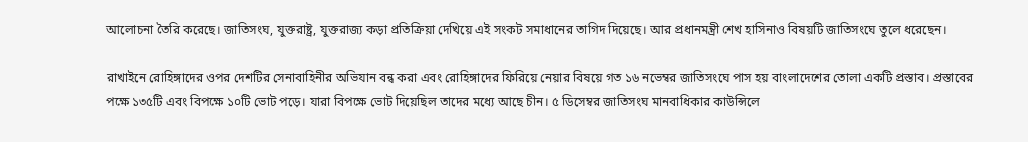আলোচনা তৈরি করেছে। জাতিসংঘ, যুক্তরাষ্ট্র, যুক্তরাজ্য কড়া প্রতিক্রিয়া দেখিয়ে এই সংকট সমাধানের তাগিদ দিয়েছে। আর প্রধানমন্ত্রী শেখ হাসিনাও বিষয়টি জাতিসংঘে তুলে ধরেছেন।

রাখাইনে রোহিঙ্গাদের ওপর দেশটির সেনাবাহিনীর অভিযান বন্ধ করা এবং রোহিঙ্গাদের ফিরিয়ে নেয়ার বিষয়ে গত ১৬ নভেম্বর জাতিসংঘে পাস হয় বাংলাদেশের তোলা একটি প্রস্তাব। প্রস্তাবের পক্ষে ১৩৫টি এবং বিপক্ষে ১০টি ভোট পড়ে। যারা বিপক্ষে ভোট দিয়েছিল তাদের মধ্যে আছে চীন। ৫ ডিসেম্বর জাতিসংঘ মানবাধিকার কাউন্সিলে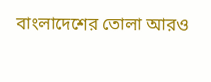বাংলাদেশের তোলা আরও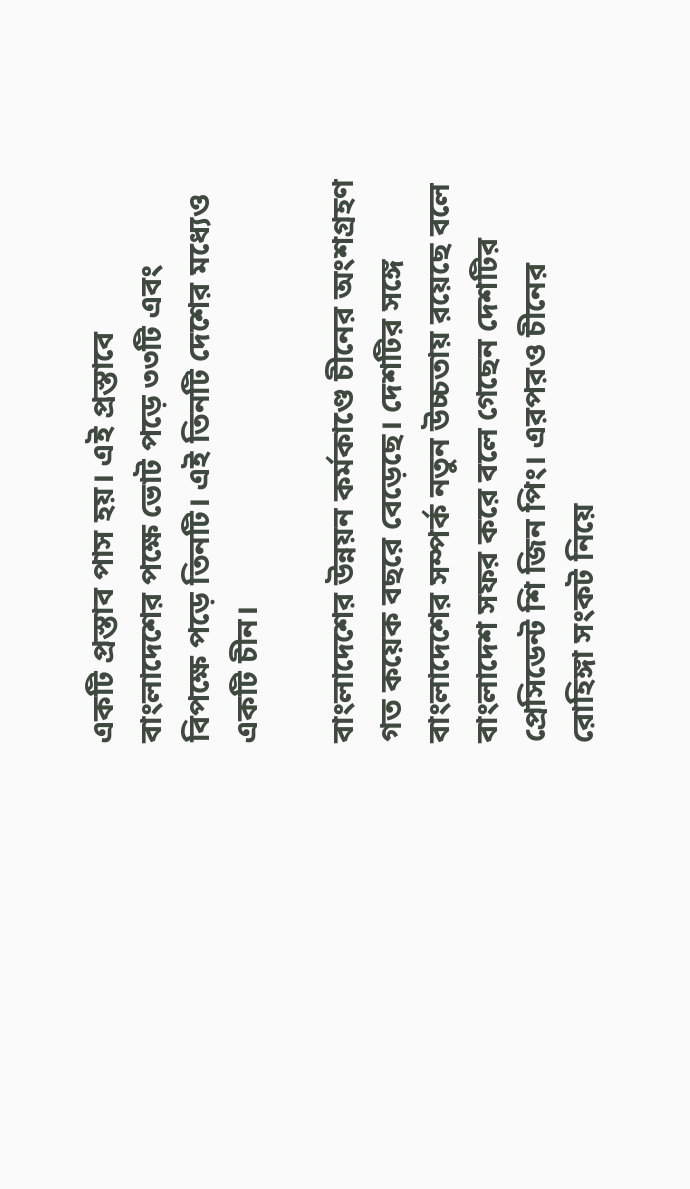একটি প্রস্তাব পাস হয়। এই প্রস্তাবে বাংলাদেশের পক্ষে ভোট পড়ে ৩৩টি এবং বিপক্ষে পড়ে তিনটি। এই তিনটি দেশের মধ্যেও একটি চীন।

বাংলাদেশের উন্নয়ন কর্মকাণ্ডে চীনের অংশগ্রহণ গত কয়েক বছরে বেড়েছে। দেশটির সঙ্গে বাংলাদেশের সম্পর্ক নতুন উচ্চতায় রয়েছে বলে বাংলাদেশ সফর করে বলে গেছেন দেশটির প্রেসিডেন্ট শি জিন পিং। এরপরও চীনের রোহিঙ্গা সংকট নিয়ে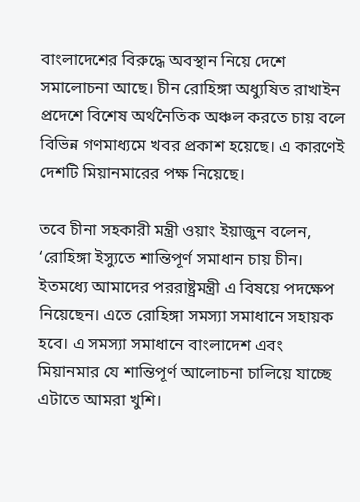বাংলাদেশের বিরুদ্ধে অবস্থান নিয়ে দেশে সমালোচনা আছে। চীন রোহিঙ্গা অধ্যুষিত রাখাইন প্রদেশে বিশেষ অর্থনৈতিক অঞ্চল করতে চায় বলে বিভিন্ন গণমাধ্যমে খবর প্রকাশ হয়েছে। এ কারণেই দেশটি মিয়ানমারের পক্ষ নিয়েছে।

তবে চীনা সহকারী মন্ত্রী ওয়াং ইয়াজুন বলেন, ‘রোহিঙ্গা ইস্যুতে শান্তিপূর্ণ সমাধান চায় চীন। ইতমধ্যে আমাদের পররাষ্ট্রমন্ত্রী এ বিষয়ে পদক্ষেপ নিয়েছেন। এতে রোহিঙ্গা সমস্যা সমাধানে সহায়ক হবে। এ সমস্যা সমাধানে বাংলাদেশ এবং মিয়ানমার যে শান্তিপূর্ণ আলোচনা চালিয়ে যাচ্ছে এটাতে আমরা খুশি।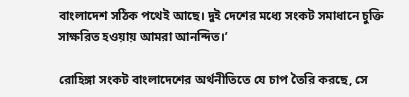বাংলাদেশ সঠিক পথেই আছে। দুই দেশের মধ্যে সংকট সমাধানে চুক্তি সাক্ষরিত হওয়ায় আমরা আনন্দিত।’

রোহিঙ্গা সংকট বাংলাদেশের অর্থনীতিতে যে চাপ তৈরি করছে, সে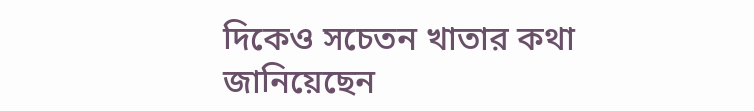দিকেও সচেতন খাতার কথা জানিয়েছেন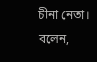চীনা নেতা। বলেন,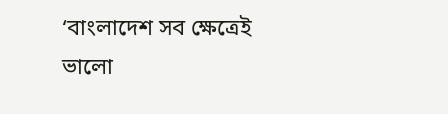‘বাংলাদেশ সব ক্ষেত্রেই ভালো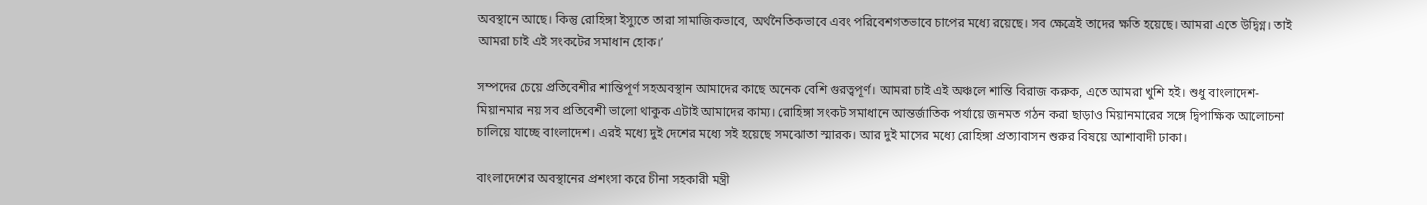অবস্থানে আছে। কিন্তু রোহিঙ্গা ইস্যুতে তারা সামাজিকভাবে, অর্থনৈতিকভাবে এবং পরিবেশগতভাবে চাপের মধ্যে রয়েছে। সব ক্ষেত্রেই তাদের ক্ষতি হয়েছে। আমরা এতে উদ্বিগ্ন। তাই আমরা চাই এই সংকটের সমাধান হোক।’

সম্পদের চেয়ে প্রতিবেশীর শান্তিপূর্ণ সহঅবস্থান আমাদের কাছে অনেক বেশি গুরত্বপূর্ণ। আমরা চাই এই অঞ্চলে শান্তি বিরাজ করুক, এতে আমরা খুশি হই। শুধু বাংলাদেশ-মিয়ানমার নয় সব প্রতিবেশী ভালো থাকুক এটাই আমাদের কাম্য। রোহিঙ্গা সংকট সমাধানে আন্তর্জাতিক পর্যায়ে জনমত গঠন করা ছাড়াও মিয়ানমারের সঙ্গে দ্বিপাক্ষিক আলোচনা চালিয়ে যাচ্ছে বাংলাদেশ। এরই মধ্যে দুই দেশের মধ্যে সই হয়েছে সমঝোতা স্মারক। আর দুই মাসের মধ্যে রোহিঙ্গা প্রত্যাবাসন শুরুর বিষয়ে আশাবাদী ঢাকা।

বাংলাদেশের অবস্থানের প্রশংসা করে চীনা সহকারী মন্ত্রী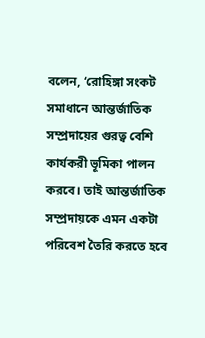বলেন, ‘রোহিঙ্গা সংকট সমাধানে আন্তর্জাতিক সম্প্রদায়ের গুরত্ব বেশি কার্যকরী ভূমিকা পালন করবে। তাই আন্তর্জাতিক সম্প্রদায়কে এমন একটা পরিবেশ তৈরি করতে হবে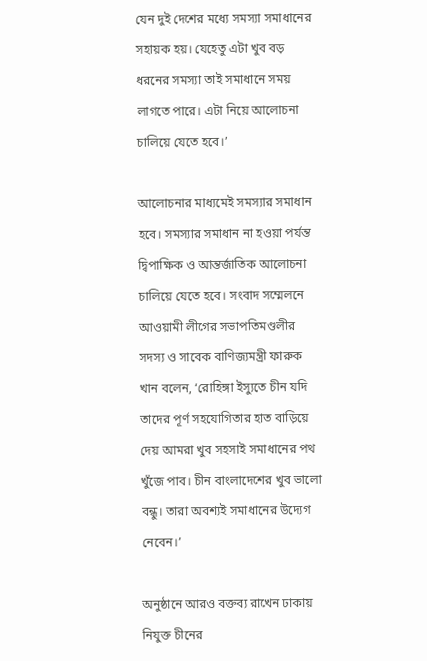যেন দুই দেশের মধ্যে সমস্যা সমাধানের সহায়ক হয়। যেহেতু এটা খুব বড় ধরনের সমস্যা তাই সমাধানে সময় লাগতে পারে। এটা নিয়ে আলোচনা চালিয়ে যেতে হবে।’

আলোচনার মাধ্যমেই সমস্যার সমাধান হবে। সমস্যার সমাধান না হওয়া পর্যন্ত দ্বিপাক্ষিক ও আন্তর্জাতিক আলোচনা চালিয়ে যেতে হবে। সংবাদ সম্মেলনে আওয়ামী লীগের সভাপতিমণ্ডলীর সদস্য ও সাবেক বাণিজ্যমন্ত্রী ফারুক খান বলেন, ‘রোহিঙ্গা ইস্যুতে চীন যদি তাদের পূর্ণ সহযোগিতার হাত বাড়িয়ে দেয় আমরা খুব সহসাই সমাধানের পথ খুঁজে পাব। চীন বাংলাদেশের খুব ভালো বন্ধু। তারা অবশ্যই সমাধানের উদ্যেগ নেবেন।’

অনুষ্ঠানে আরও বক্তব্য রাখেন ঢাকায় নিযুক্ত চীনের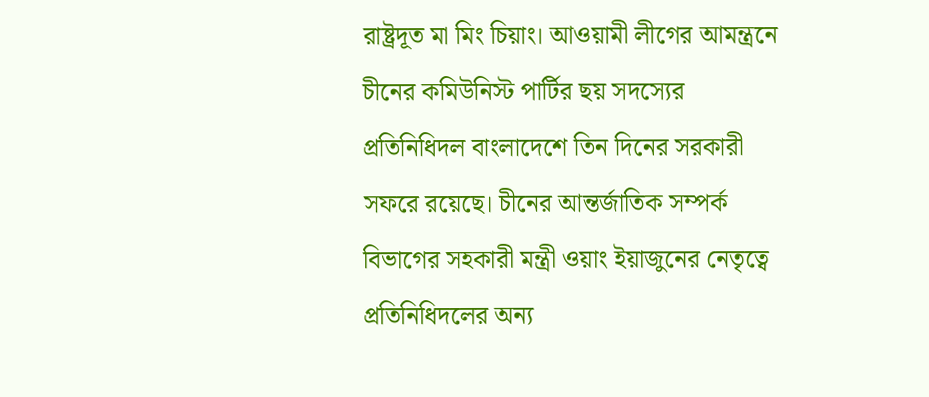রাষ্ট্রদূত মা মিং চিয়াং। আওয়ামী লীগের আমন্ত্রনে চীনের কমিউনিস্ট পার্টির ছয় সদস্যের প্রতিনিধিদল বাংলাদেশে তিন দিনের সরকারী সফরে রয়েছে। চীনের আন্তর্জাতিক সম্পর্ক বিভাগের সহকারী মন্ত্রী ওয়াং ইয়াজুনের নেতৃত্বে প্রতিনিধিদলের অন্য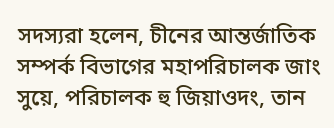সদস্যরা হলেন, চীনের আন্তর্জাতিক সম্পর্ক বিভাগের মহাপরিচালক জাং সুয়ে, পরিচালক হু জিয়াওদং, তান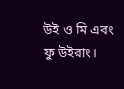উই ও মি এবং ফু উইরাং।